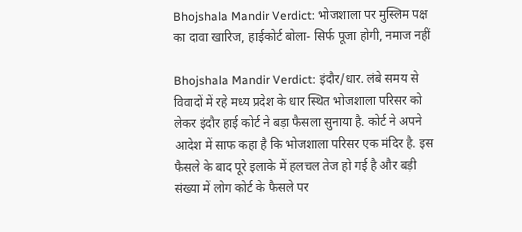Bhojshala Mandir Verdict: भोजशाला पर मुस्लिम पक्ष का दावा खारिज, हाईकोर्ट बोला- सिर्फ पूजा होगी, नमाज नहीं

Bhojshala Mandir Verdict: इंदौर/धार. लंबे समय से विवादों में रहे मध्य प्रदेश के धार स्थित भोजशाला परिसर को लेकर इंदौर हाई कोर्ट ने बड़ा फैसला सुनाया है. कोर्ट ने अपने आदेश में साफ कहा है कि भोजशाला परिसर एक मंदिर है. इस फैसले के बाद पूरे इलाके में हलचल तेज हो गई है और बड़ी संख्या में लोग कोर्ट के फैसले पर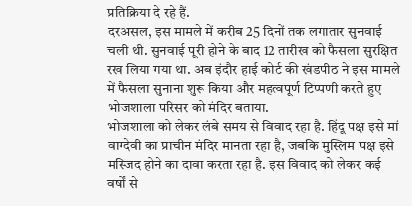प्रतिक्रिया दे रहे हैं.
दरअसल, इस मामले में करीब 25 दिनों तक लगातार सुनवाई चली थी. सुनवाई पूरी होने के बाद 12 तारीख को फैसला सुरक्षित रख लिया गया था. अब इंदौर हाई कोर्ट की खंडपीठ ने इस मामले में फैसला सुनाना शुरू किया और महत्वपूर्ण टिप्पणी करते हुए भोजशाला परिसर को मंदिर बताया.
भोजशाला को लेकर लंबे समय से विवाद रहा है. हिंदू पक्ष इसे मां वाग्देवी का प्राचीन मंदिर मानता रहा है, जबकि मुस्लिम पक्ष इसे मस्जिद होने का दावा करता रहा है. इस विवाद को लेकर कई वर्षों से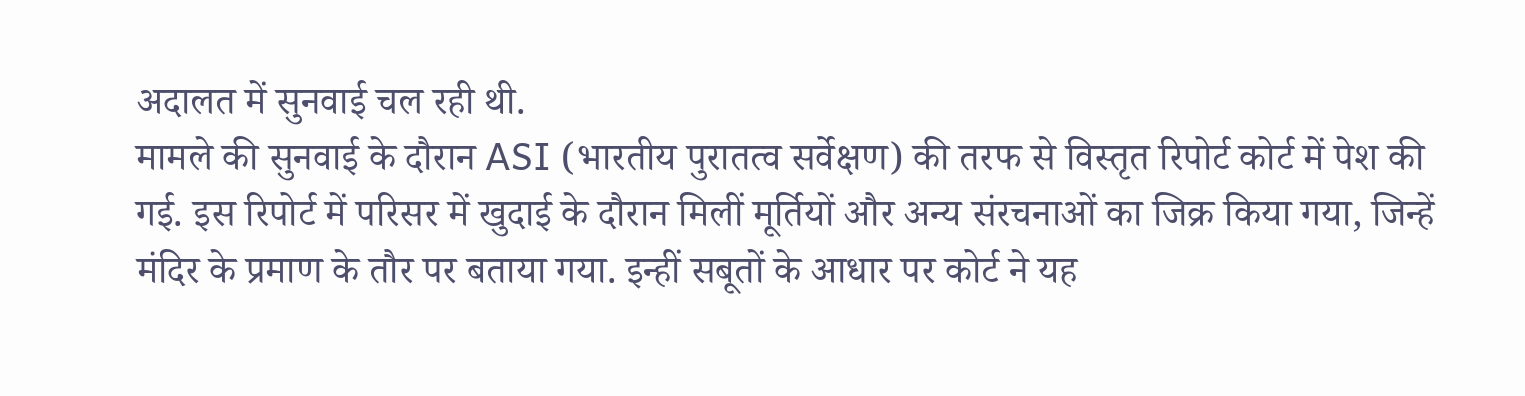अदालत में सुनवाई चल रही थी.
मामले की सुनवाई के दौरान ASI (भारतीय पुरातत्व सर्वेक्षण) की तरफ से विस्तृत रिपोर्ट कोर्ट में पेश की गई. इस रिपोर्ट में परिसर में खुदाई के दौरान मिलीं मूर्तियों और अन्य संरचनाओं का जिक्र किया गया, जिन्हें मंदिर के प्रमाण के तौर पर बताया गया. इन्हीं सबूतों के आधार पर कोर्ट ने यह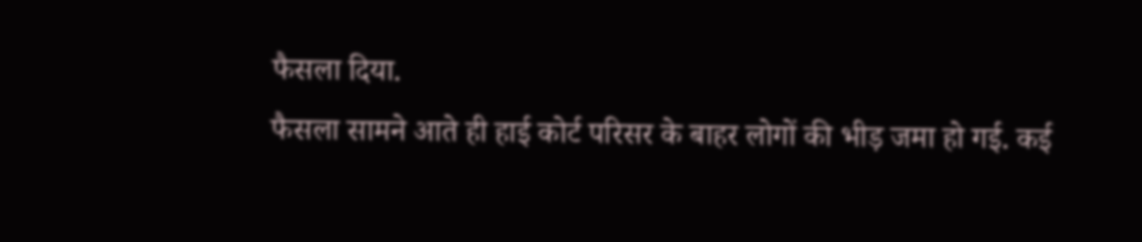फैसला दिया.
फैसला सामने आते ही हाई कोर्ट परिसर के बाहर लोगों की भीड़ जमा हो गई. कई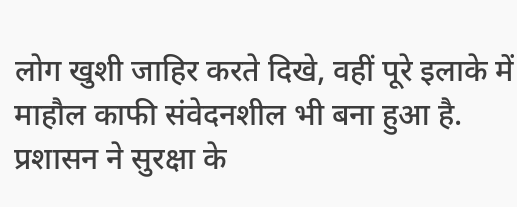लोग खुशी जाहिर करते दिखे, वहीं पूरे इलाके में माहौल काफी संवेदनशील भी बना हुआ है. प्रशासन ने सुरक्षा के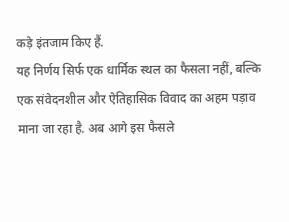कड़े इंतजाम किए हैं.
यह निर्णय सिर्फ एक धार्मिक स्थल का फैसला नहीं, बल्कि एक संवेदनशील और ऐतिहासिक विवाद का अहम पड़ाव माना जा रहा है. अब आगे इस फैसले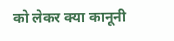को लेकर क्या कानूनी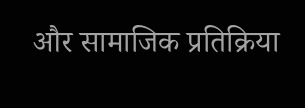और सामाजिक प्रतिक्रिया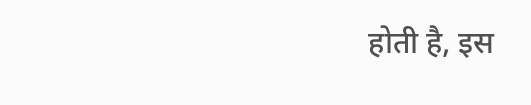होती है, इस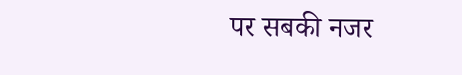पर सबकी नजर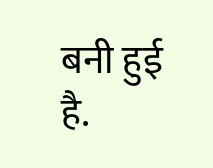बनी हुई है.